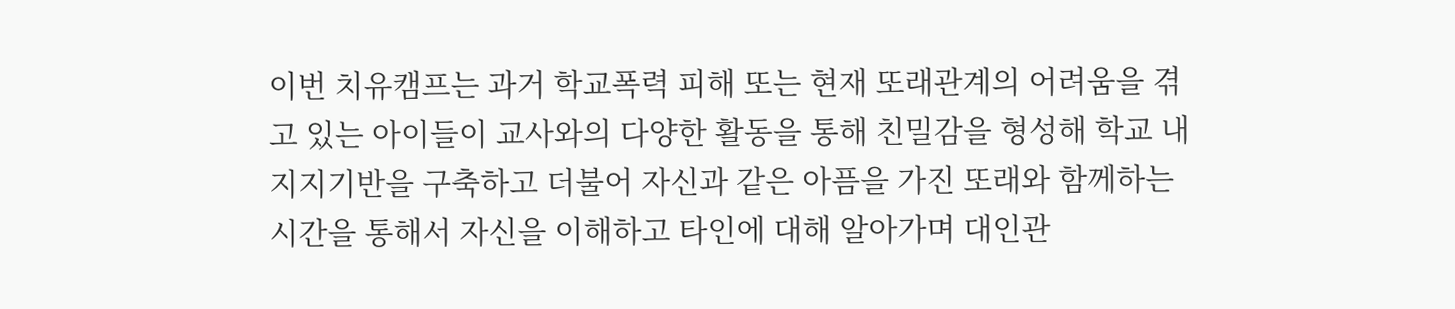이번 치유캠프는 과거 학교폭력 피해 또는 현재 또래관계의 어려움을 겪고 있는 아이들이 교사와의 다양한 활동을 통해 친밀감을 형성해 학교 내 지지기반을 구축하고 더불어 자신과 같은 아픔을 가진 또래와 함께하는 시간을 통해서 자신을 이해하고 타인에 대해 알아가며 대인관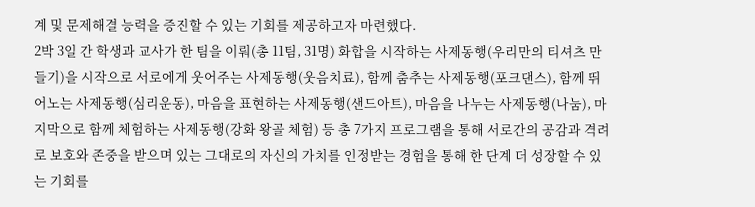계 및 문제해결 능력을 증진할 수 있는 기회를 제공하고자 마련했다.
2박 3일 간 학생과 교사가 한 팀을 이뤄(총 11팀, 31명) 화합을 시작하는 사제동행(우리만의 티셔츠 만들기)을 시작으로 서로에게 웃어주는 사제동행(웃음치료), 함께 춤추는 사제동행(포크댄스), 함께 뛰어노는 사제동행(심리운동), 마음을 표현하는 사제동행(샌드아트), 마음을 나누는 사제동행(나눔), 마지막으로 함께 체험하는 사제동행(강화 왕골 체험) 등 총 7가지 프로그램을 통해 서로간의 공감과 격려로 보호와 존중을 받으며 있는 그대로의 자신의 가치를 인정받는 경험을 통해 한 단계 더 성장할 수 있는 기회를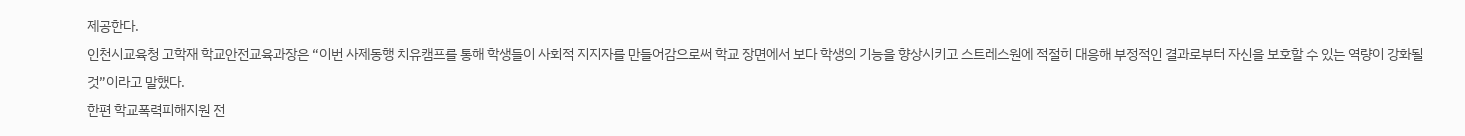제공한다.
인천시교육청 고학재 학교안전교육과장은 “이번 사제동행 치유캠프를 통해 학생들이 사회적 지지자를 만들어감으로써 학교 장면에서 보다 학생의 기능을 향상시키고 스트레스원에 적절히 대응해 부정적인 결과로부터 자신을 보호할 수 있는 역량이 강화될 것”이라고 말했다.
한편 학교폭력피해지원 전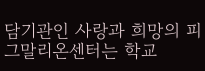담기관인 사랑과 희망의 피그말리온센터는 학교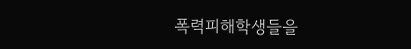폭력피해학생들을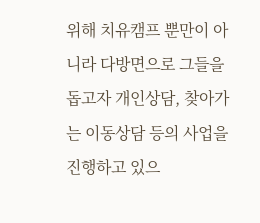위해 치유캠프 뿐만이 아니라 다방면으로 그들을 돕고자 개인상담, 찾아가는 이동상담 등의 사업을 진행하고 있으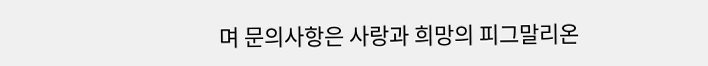며 문의사항은 사랑과 희망의 피그말리온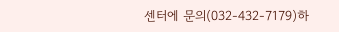센터에 문의(032-432-7179)하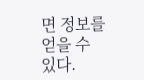면 정보를 얻을 수 있다.